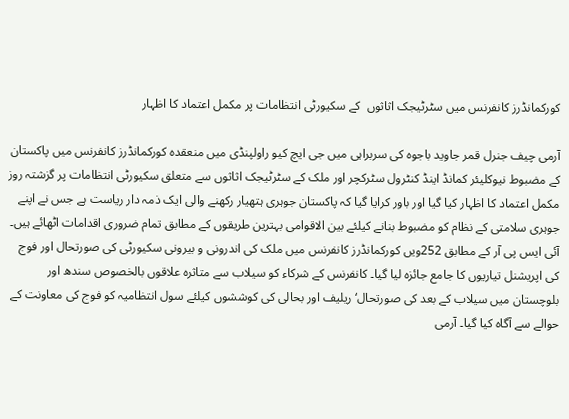کورکمانڈرز کانفرنس میں سٹرٹیجک اثاثوں  کے سکیورٹی انتظامات پر مکمل اعتماد کا اظہار

آرمی چیف جنرل قمر جاوید باجوہ کی سربراہی میں جی ایچ کیو راولپنڈی میں منعقدہ کورکمانڈرز کانفرنس میں پاکستان کے مضبوط نیوکلیئر کمانڈ اینڈ کنٹرول سٹرکچر اور ملک کے سٹرٹیجک اثاثوں سے متعلق سکیورٹی انتظامات پر گزشتہ روز مکمل اعتماد کا اظہار کیا گیا اور باور کرایا گیا کہ پاکستان جوہری ہتھیار رکھنے والی ایک ذمہ دار ریاست ہے جس نے اپنے جوہری سلامتی کے نظام کو مضبوط بنانے کیلئے بین الاقوامی بہترین طریقوں کے مطابق تمام ضروری اقدامات اٹھائے ہیں۔ آئی ایس پی آر کے مطابق 252ویں کورکمانڈرز کانفرنس میں ملک کی اندرونی و بیرونی سکیورٹی کی صورتحال اور فوج کی اپریشنل تیاریوں کا جامع جائزہ لیا گیا۔ کانفرنس کے شرکاء کو سیلاب سے متاثرہ علاقوں بالخصوص سندھ اور بلوچستان میں سیلاب کے بعد کی صورتحال‘ ریلیف اور بحالی کی کوششوں کیلئے سول انتظامیہ کو فوج کی معاونت کے حوالے سے آگاہ کیا گیا۔ آرمی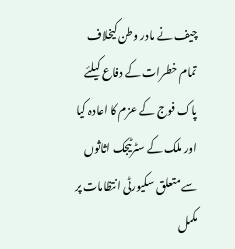چیف نے مادر وطن کیخلاف تمام خطرات کے دفاع کیلئے پاک فوج کے عزم کا اعادہ کیا اور ملک کے سٹرٹیجک اثاثوں سے متعلق سکیورٹی انتظامات پر مکمل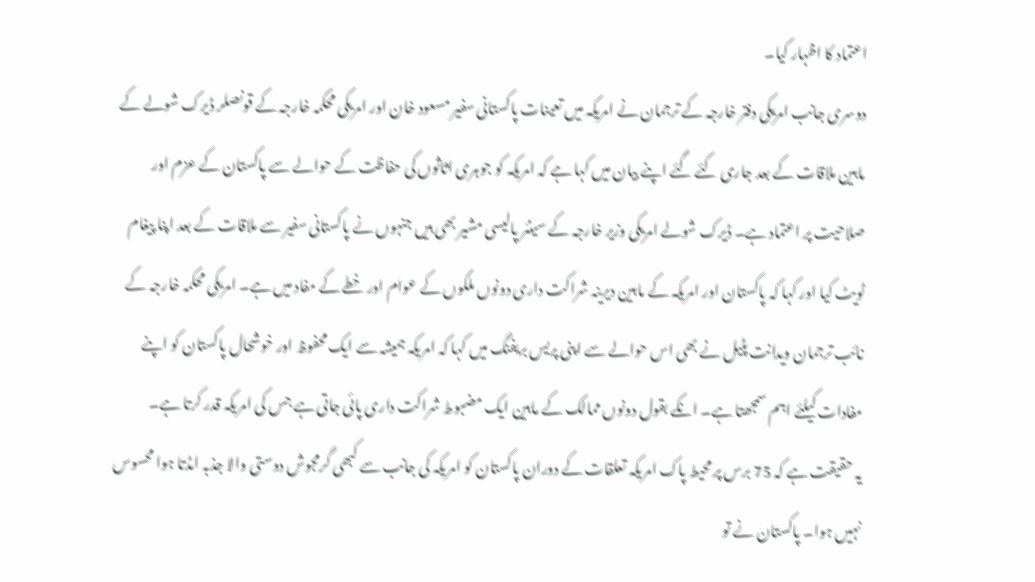اعتماد کا اظہار کیا۔
دوسری جانب امریکی دفتر خارجہ کے ترجمان نے امریکہ میں تعینات پاکستانی سفیر مسعود خان اور امریکی محکمہ خارجہ کے قونصلر ڈیرک شولے کے مابین ملاقات کے بعد جاری کئے گئے اپنے بیان میں کہا ہے کہ امریکہ کو جوہری اثاثوں کی حفاظت کے حوالے سے پاکستان کے عزم اور صلاحیت پر اعتماد ہے۔ ڈیرک شولے امریکی وزیر خارجہ کے سینئر پالیسی مشیر بھی ہیں جنہوں نے پاکستانی سفیر سے ملاقات کے بعد اپنا پیغام ٹویٹ کیا اور کہا کہ پاکستان اور امریکہ کے مابین دیرینہ شراکت داری دونوں ملکوں کے عوام اور خطے کے مفاد میں ہے۔ امریکی محکمہ خارجہ کے نائب ترجمان ویدانت پٹیل نے بھی اس حوالے سے اپنی پریس بریفنگ میں کہا کہ امریکہ ہمیشہ سے ایک محفوظ اور خوشحال پاکستان کو اپنے مفادات کیلئے اہم سمجھتا ہے۔ انکے بقول دونوں ممالک کے مابین ایک مضبوط شراکت داری پائی جاتی ہے جس کی امریکہ قدر کرتا ہے۔
یہ حقیقت ہے کہ 75 برس پر محیط پاک امریکہ تعلقات کے دوران پاکستان کو امریکہ کی جانب سے کبھی گرمجوش دوستی والا جذبہ امڈتا ہوا محسوس نہیں ہوا۔ پاکستان نے تو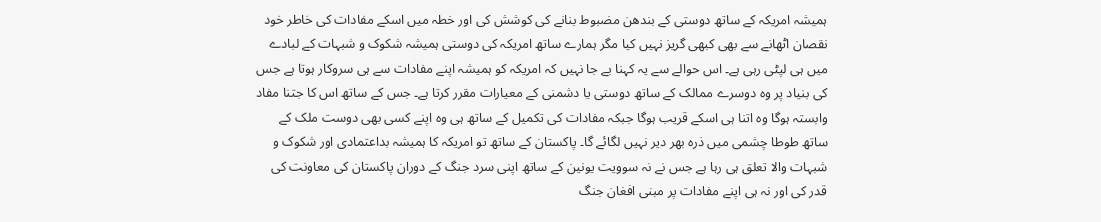ہمیشہ امریکہ کے ساتھ دوستی کے بندھن مضبوط بنانے کی کوشش کی اور خطہ میں اسکے مفادات کی خاطر خود نقصان اٹھانے سے بھی کبھی گریز نہیں کیا مگر ہمارے ساتھ امریکہ کی دوستی ہمیشہ شکوک و شبہات کے لبادے میں ہی لپٹی رہی ہے۔ اس حوالے سے یہ کہنا بے جا نہیں کہ امریکہ کو ہمیشہ اپنے مفادات سے ہی سروکار ہوتا ہے جس کی بنیاد پر وہ دوسرے ممالک کے ساتھ دوستی یا دشمنی کے معیارات مقرر کرتا ہے۔ جس کے ساتھ اس کا جتنا مفاد وابستہ ہوگا وہ اتنا ہی اسکے قریب ہوگا جبکہ مفادات کی تکمیل کے ساتھ ہی وہ اپنے کسی بھی دوست ملک کے ساتھ طوطا چشمی میں ذرہ بھر دیر نہیں لگائے گا۔ پاکستان کے ساتھ تو امریکہ کا ہمیشہ بداعتمادی اور شکوک و شبہات والا تعلق ہی رہا ہے جس نے نہ سوویت یونین کے ساتھ اپنی سرد جنگ کے دوران پاکستان کی معاونت کی قدر کی اور نہ ہی اپنے مفادات پر مبنی افغان جنگ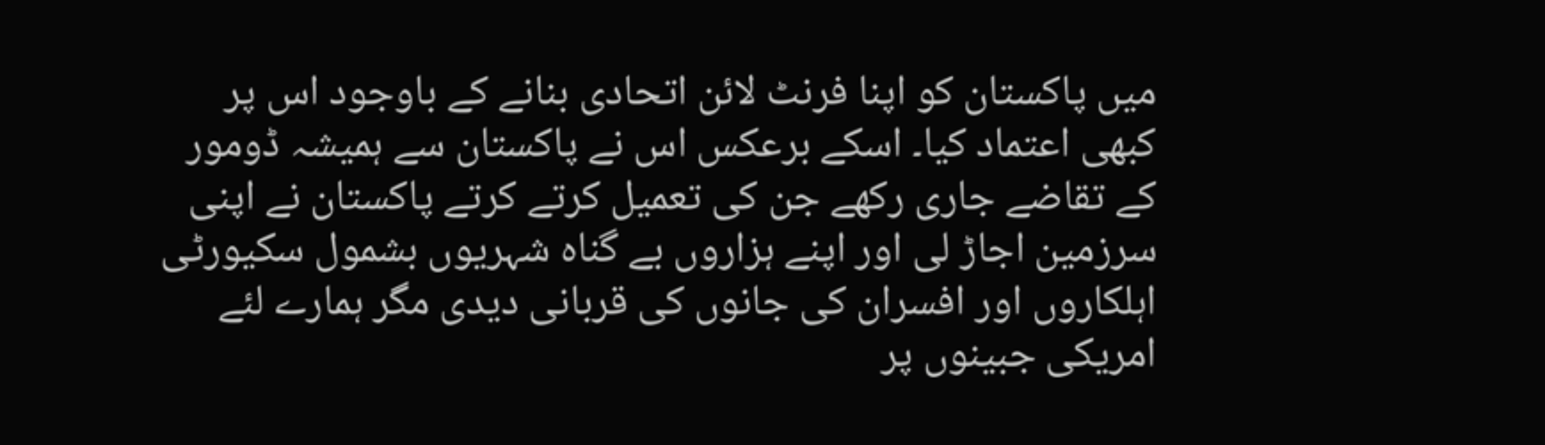میں پاکستان کو اپنا فرنٹ لائن اتحادی بنانے کے باوجود اس پر کبھی اعتماد کیا۔ اسکے برعکس اس نے پاکستان سے ہمیشہ ڈومور کے تقاضے جاری رکھے جن کی تعمیل کرتے کرتے پاکستان نے اپنی سرزمین اجاڑ لی اور اپنے ہزاروں بے گناہ شہریوں بشمول سکیورٹی اہلکاروں اور افسران کی جانوں کی قربانی دیدی مگر ہمارے لئے امریکی جبینوں پر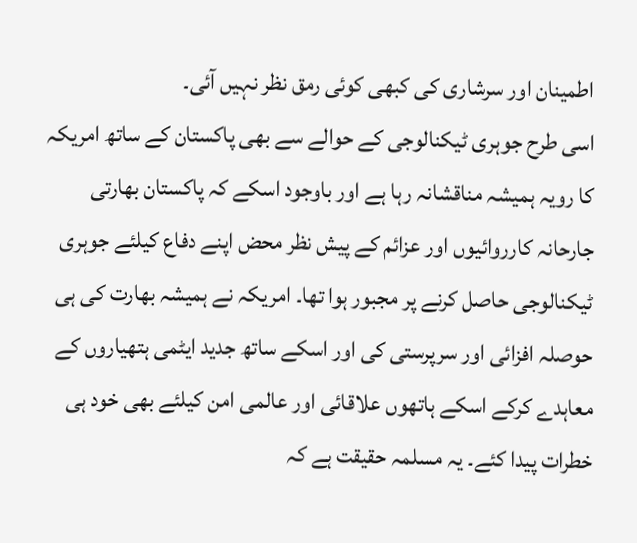اطمینان اور سرشاری کی کبھی کوئی رمق نظر نہیں آئی۔
اسی طرح جوہری ٹیکنالوجی کے حوالے سے بھی پاکستان کے ساتھ امریکہ کا رویہ ہمیشہ مناقشانہ رہا ہے اور باوجود اسکے کہ پاکستان بھارتی جارحانہ کارروائیوں اور عزائم کے پیش نظر محض اپنے دفاع کیلئے جوہری ٹیکنالوجی حاصل کرنے پر مجبور ہوا تھا۔ امریکہ نے ہمیشہ بھارت کی ہی حوصلہ افزائی اور سرپرستی کی اور اسکے ساتھ جدید ایٹمی ہتھیاروں کے معاہدے کرکے اسکے ہاتھوں علاقائی اور عالمی امن کیلئے بھی خود ہی خطرات پیدا کئے۔ یہ مسلمہ حقیقت ہے کہ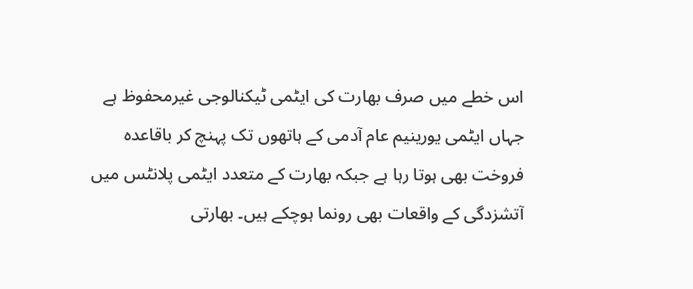اس خطے میں صرف بھارت کی ایٹمی ٹیکنالوجی غیرمحفوظ ہے جہاں ایٹمی یورینیم عام آدمی کے ہاتھوں تک پہنچ کر باقاعدہ فروخت بھی ہوتا رہا ہے جبکہ بھارت کے متعدد ایٹمی پلانٹس میں آتشزدگی کے واقعات بھی رونما ہوچکے ہیں۔ بھارتی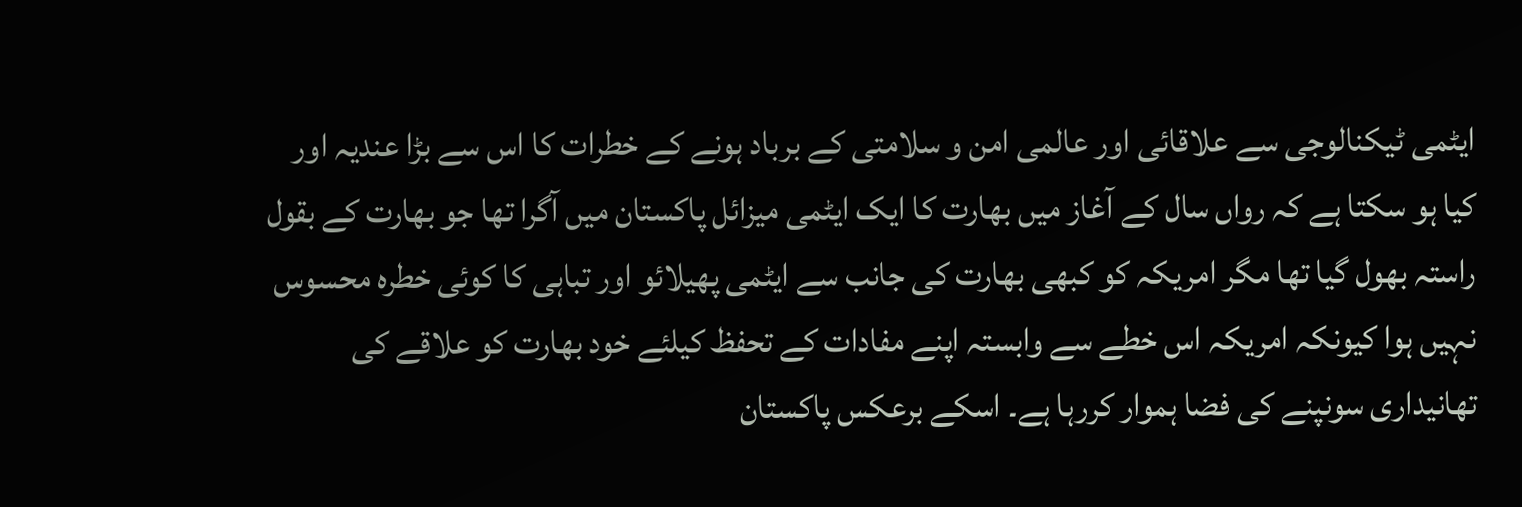ایٹمی ٹیکنالوجی سے علاقائی اور عالمی امن و سلامتی کے برباد ہونے کے خطرات کا اس سے بڑا عندیہ اور کیا ہو سکتا ہے کہ رواں سال کے آغاز میں بھارت کا ایک ایٹمی میزائل پاکستان میں آگرا تھا جو بھارت کے بقول راستہ بھول گیا تھا مگر امریکہ کو کبھی بھارت کی جانب سے ایٹمی پھیلائو اور تباہی کا کوئی خطرہ محسوس نہیں ہوا کیونکہ امریکہ اس خطے سے وابستہ اپنے مفادات کے تحفظ کیلئے خود بھارت کو علاقے کی تھانیداری سونپنے کی فضا ہموار کررہا ہے۔ اسکے برعکس پاکستان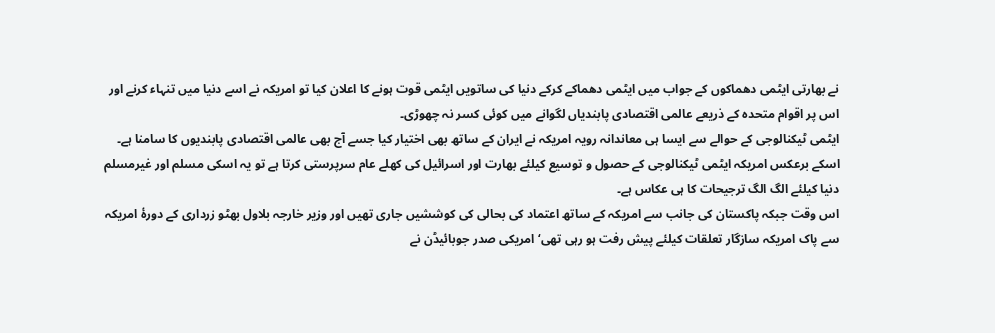نے بھارتی ایٹمی دھماکوں کے جواب میں ایٹمی دھماکے کرکے دنیا کی ساتویں ایٹمی قوت ہونے کا اعلان کیا تو امریکہ نے اسے دنیا میں تنہاء کرنے اور اس پر اقوام متحدہ کے ذریعے عالمی اقتصادی پابندیاں لگوانے میں کوئی کسر نہ چھوڑی۔
ایٹمی ٹیکنالوجی کے حوالے سے ایسا ہی معاندانہ رویہ امریکہ نے ایران کے ساتھ بھی اختیار کیا جسے آج بھی عالمی اقتصادی پابندیوں کا سامنا ہے۔ اسکے برعکس امریکہ ایٹمی ٹیکنالوجی کے حصول و توسیع کیلئے بھارت اور اسرائیل کی کھلے عام سرپرستی کرتا ہے تو یہ اسکی مسلم اور غیرمسلم دنیا کیلئے الگ الگ ترجیحات کا ہی عکاس ہے۔
اس وقت جبکہ پاکستان کی جانب سے امریکہ کے ساتھ اعتماد کی بحالی کی کوششیں جاری تھیں اور وزیر خارجہ بلاول بھٹو زرداری کے دورۂ امریکہ سے پاک امریکہ سازگار تعلقات کیلئے پیش رفت ہو رہی تھی‘ امریکی صدر جوبائیڈن نے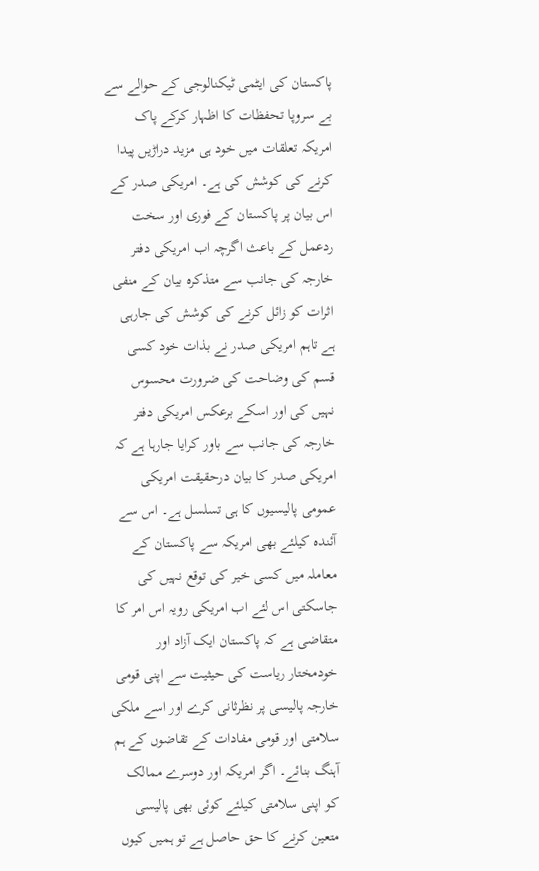پاکستان کی ایٹمی ٹیکنالوجی کے حوالے سے بے سروپا تحفظات کا اظہار کرکے پاک امریکہ تعلقات میں خود ہی مزید دراڑیں پیدا کرنے کی کوشش کی ہے۔ امریکی صدر کے اس بیان پر پاکستان کے فوری اور سخت ردعمل کے باعث اگرچہ اب امریکی دفتر خارجہ کی جانب سے متذکرہ بیان کے منفی اثرات کو زائل کرنے کی کوشش کی جارہی ہے تاہم امریکی صدر نے بذات خود کسی قسم کی وضاحت کی ضرورت محسوس نہیں کی اور اسکے برعکس امریکی دفتر خارجہ کی جانب سے باور کرایا جارہا ہے کہ امریکی صدر کا بیان درحقیقت امریکی عمومی پالیسیوں کا ہی تسلسل ہے۔ اس سے آئندہ کیلئے بھی امریکہ سے پاکستان کے معاملہ میں کسی خیر کی توقع نہیں کی جاسکتی اس لئے اب امریکی رویہ اس امر کا متقاضی ہے کہ پاکستان ایک آزاد اور خودمختار ریاست کی حیثیت سے اپنی قومی خارجہ پالیسی پر نظرثانی کرے اور اسے ملکی سلامتی اور قومی مفادات کے تقاضوں کے ہم آہنگ بنائے۔ اگر امریکہ اور دوسرے ممالک کو اپنی سلامتی کیلئے کوئی بھی پالیسی متعین کرنے کا حق حاصل ہے تو ہمیں کیوں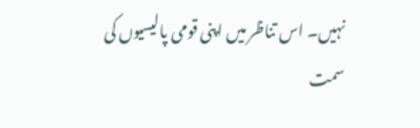نہیں۔ اس تناظر میں اپنی قومی پالیسیوں کی سمت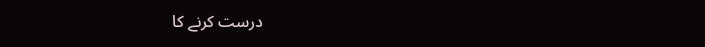درست کرنے کا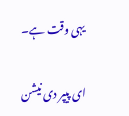یہی وقت ہے۔

ای پیپر دی نیشن